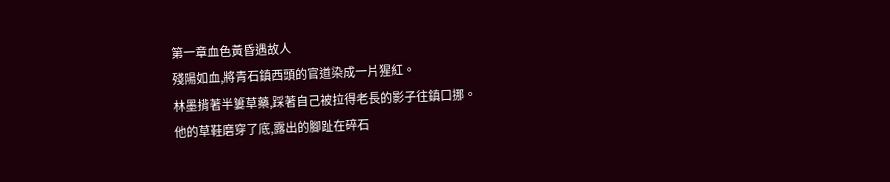第一章血色黃昏遇故人
殘陽如血,將青石鎮西頭的官道染成一片猩紅。
林墨揹著半簍草藥,踩著自己被拉得老長的影子往鎮口挪。
他的草鞋磨穿了底,露出的腳趾在碎石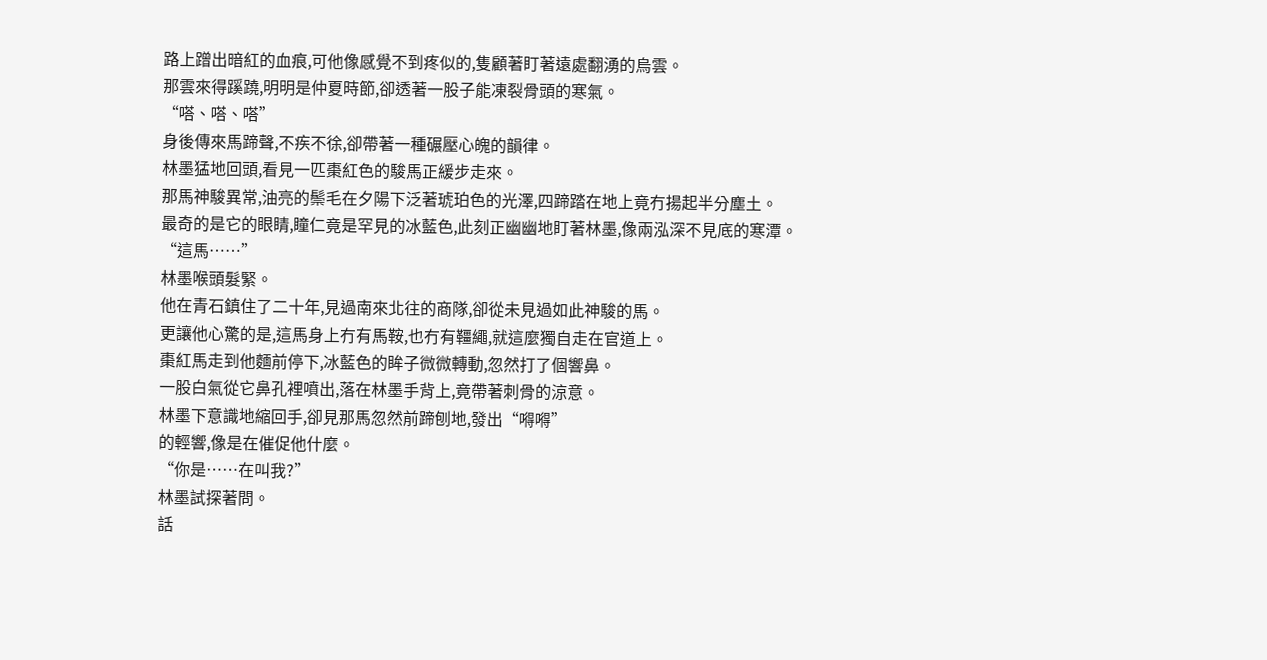路上蹭出暗紅的血痕,可他像感覺不到疼似的,隻顧著盯著遠處翻湧的烏雲。
那雲來得蹊蹺,明明是仲夏時節,卻透著一股子能凍裂骨頭的寒氣。
“嗒、嗒、嗒”
身後傳來馬蹄聲,不疾不徐,卻帶著一種碾壓心魄的韻律。
林墨猛地回頭,看見一匹棗紅色的駿馬正緩步走來。
那馬神駿異常,油亮的鬃毛在夕陽下泛著琥珀色的光澤,四蹄踏在地上竟冇揚起半分塵土。
最奇的是它的眼睛,瞳仁竟是罕見的冰藍色,此刻正幽幽地盯著林墨,像兩泓深不見底的寒潭。
“這馬……”
林墨喉頭髮緊。
他在青石鎮住了二十年,見過南來北往的商隊,卻從未見過如此神駿的馬。
更讓他心驚的是,這馬身上冇有馬鞍,也冇有韁繩,就這麼獨自走在官道上。
棗紅馬走到他麵前停下,冰藍色的眸子微微轉動,忽然打了個響鼻。
一股白氣從它鼻孔裡噴出,落在林墨手背上,竟帶著刺骨的涼意。
林墨下意識地縮回手,卻見那馬忽然前蹄刨地,發出“嘚嘚”
的輕響,像是在催促他什麼。
“你是……在叫我?”
林墨試探著問。
話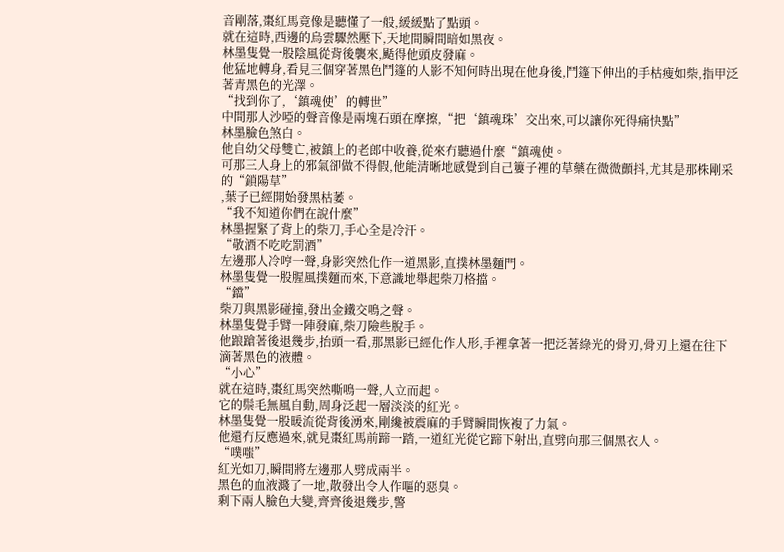音剛落,棗紅馬竟像是聽懂了一般,緩緩點了點頭。
就在這時,西邊的烏雲驟然壓下,天地間瞬間暗如黑夜。
林墨隻覺一股陰風從背後襲來,颳得他頭皮發麻。
他猛地轉身,看見三個穿著黑色鬥篷的人影不知何時出現在他身後,鬥篷下伸出的手枯瘦如柴,指甲泛著青黑色的光澤。
“找到你了,‘鎮魂使’的轉世”
中間那人沙啞的聲音像是兩塊石頭在摩擦,“把‘鎮魂珠’交出來,可以讓你死得痛快點”
林墨臉色煞白。
他自幼父母雙亡,被鎮上的老郎中收養,從來冇聽過什麼“鎮魂使。
可那三人身上的邪氣卻做不得假,他能清晰地感覺到自己簍子裡的草藥在微微顫抖,尤其是那株剛采的“鎖陽草”
,葉子已經開始發黑枯萎。
“我不知道你們在說什麼”
林墨握緊了背上的柴刀,手心全是冷汗。
“敬酒不吃吃罰酒”
左邊那人冷哼一聲,身影突然化作一道黑影,直撲林墨麵門。
林墨隻覺一股腥風撲麵而來,下意識地舉起柴刀格擋。
“鐺”
柴刀與黑影碰撞,發出金鐵交鳴之聲。
林墨隻覺手臂一陣發麻,柴刀險些脫手。
他踉蹌著後退幾步,抬頭一看,那黑影已經化作人形,手裡拿著一把泛著綠光的骨刃,骨刃上還在往下滴著黑色的液體。
“小心”
就在這時,棗紅馬突然嘶鳴一聲,人立而起。
它的鬃毛無風自動,周身泛起一層淡淡的紅光。
林墨隻覺一股暖流從背後湧來,剛纔被震麻的手臂瞬間恢複了力氣。
他還冇反應過來,就見棗紅馬前蹄一踏,一道紅光從它蹄下射出,直劈向那三個黑衣人。
“噗嗤”
紅光如刀,瞬間將左邊那人劈成兩半。
黑色的血液濺了一地,散發出令人作嘔的惡臭。
剩下兩人臉色大變,齊齊後退幾步,警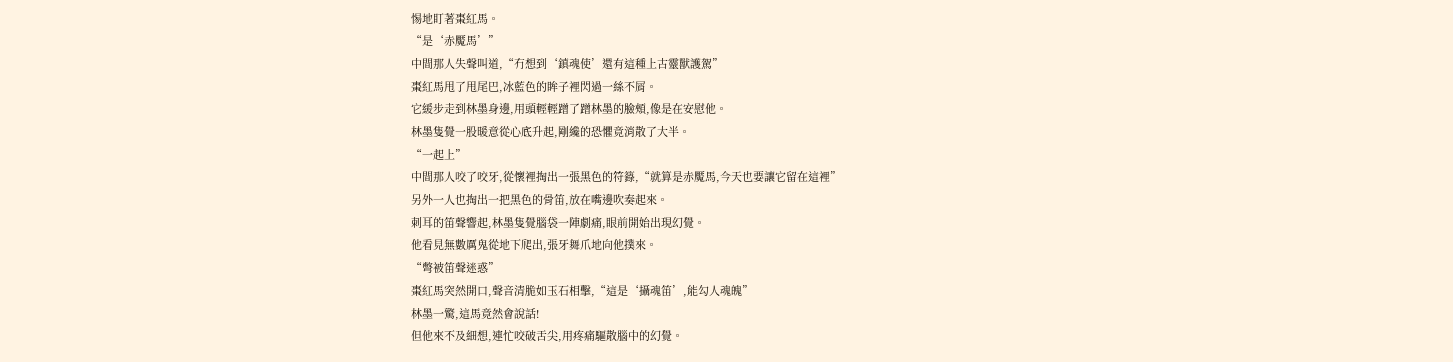惕地盯著棗紅馬。
“是‘赤魘馬’”
中間那人失聲叫道,“冇想到‘鎮魂使’還有這種上古靈獸護駕”
棗紅馬甩了甩尾巴,冰藍色的眸子裡閃過一絲不屑。
它緩步走到林墨身邊,用頭輕輕蹭了蹭林墨的臉頰,像是在安慰他。
林墨隻覺一股暖意從心底升起,剛纔的恐懼竟消散了大半。
“一起上”
中間那人咬了咬牙,從懷裡掏出一張黑色的符籙,“就算是赤魘馬,今天也要讓它留在這裡”
另外一人也掏出一把黑色的骨笛,放在嘴邊吹奏起來。
刺耳的笛聲響起,林墨隻覺腦袋一陣劇痛,眼前開始出現幻覺。
他看見無數厲鬼從地下爬出,張牙舞爪地向他撲來。
“彆被笛聲迷惑”
棗紅馬突然開口,聲音清脆如玉石相擊,“這是‘攝魂笛’,能勾人魂魄”
林墨一驚,這馬竟然會說話!
但他來不及細想,連忙咬破舌尖,用疼痛驅散腦中的幻覺。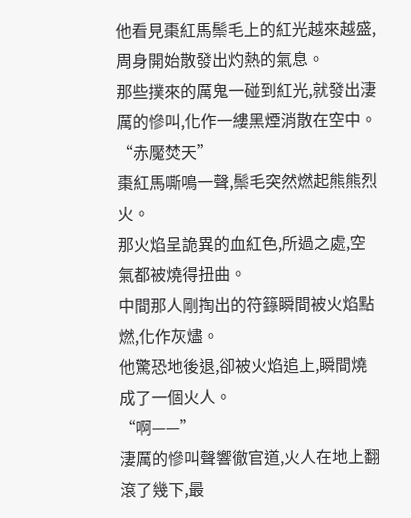他看見棗紅馬鬃毛上的紅光越來越盛,周身開始散發出灼熱的氣息。
那些撲來的厲鬼一碰到紅光,就發出淒厲的慘叫,化作一縷黑煙消散在空中。
“赤魘焚天”
棗紅馬嘶鳴一聲,鬃毛突然燃起熊熊烈火。
那火焰呈詭異的血紅色,所過之處,空氣都被燒得扭曲。
中間那人剛掏出的符籙瞬間被火焰點燃,化作灰燼。
他驚恐地後退,卻被火焰追上,瞬間燒成了一個火人。
“啊——”
淒厲的慘叫聲響徹官道,火人在地上翻滾了幾下,最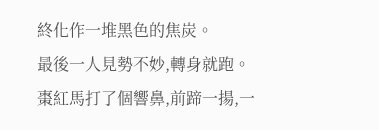終化作一堆黑色的焦炭。
最後一人見勢不妙,轉身就跑。
棗紅馬打了個響鼻,前蹄一揚,一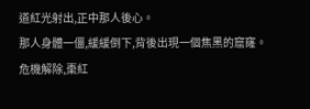道紅光射出,正中那人後心。
那人身體一僵,緩緩倒下,背後出現一個焦黑的窟窿。
危機解除,棗紅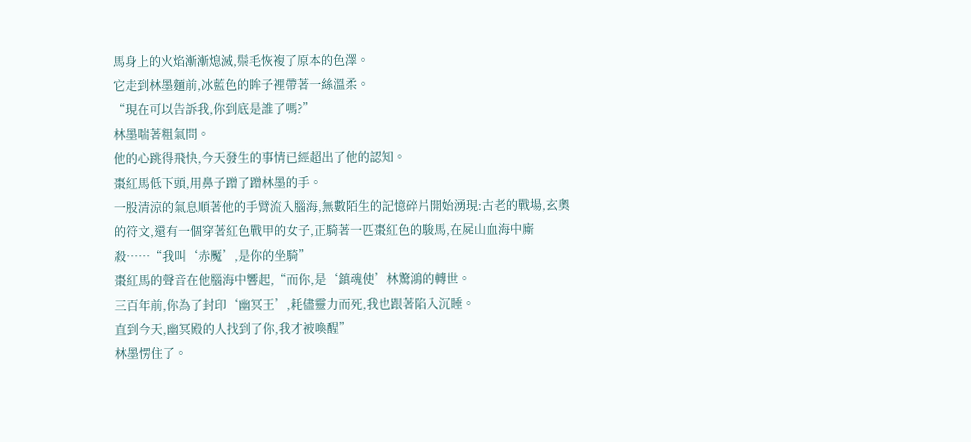馬身上的火焰漸漸熄滅,鬃毛恢複了原本的色澤。
它走到林墨麵前,冰藍色的眸子裡帶著一絲溫柔。
“現在可以告訴我,你到底是誰了嗎?”
林墨喘著粗氣問。
他的心跳得飛快,今天發生的事情已經超出了他的認知。
棗紅馬低下頭,用鼻子蹭了蹭林墨的手。
一股清涼的氣息順著他的手臂流入腦海,無數陌生的記憶碎片開始湧現:古老的戰場,玄奧的符文,還有一個穿著紅色戰甲的女子,正騎著一匹棗紅色的駿馬,在屍山血海中廝殺……“我叫‘赤魘’,是你的坐騎”
棗紅馬的聲音在他腦海中響起,“而你,是‘鎮魂使’林驚鴻的轉世。
三百年前,你為了封印‘幽冥王’,耗儘靈力而死,我也跟著陷入沉睡。
直到今天,幽冥殿的人找到了你,我才被喚醒”
林墨愣住了。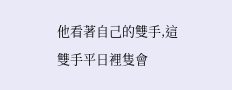他看著自己的雙手,這雙手平日裡隻會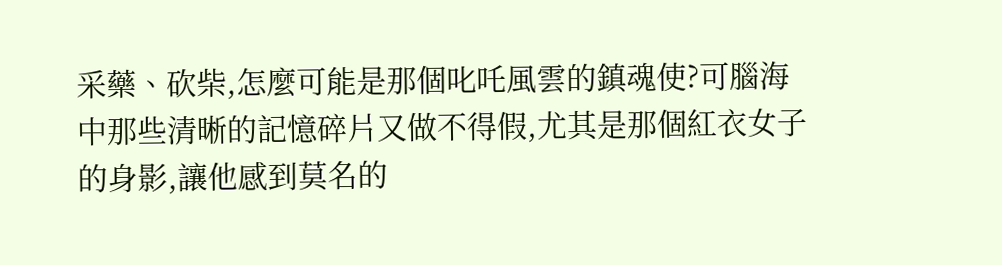采藥、砍柴,怎麼可能是那個叱吒風雲的鎮魂使?可腦海中那些清晰的記憶碎片又做不得假,尤其是那個紅衣女子的身影,讓他感到莫名的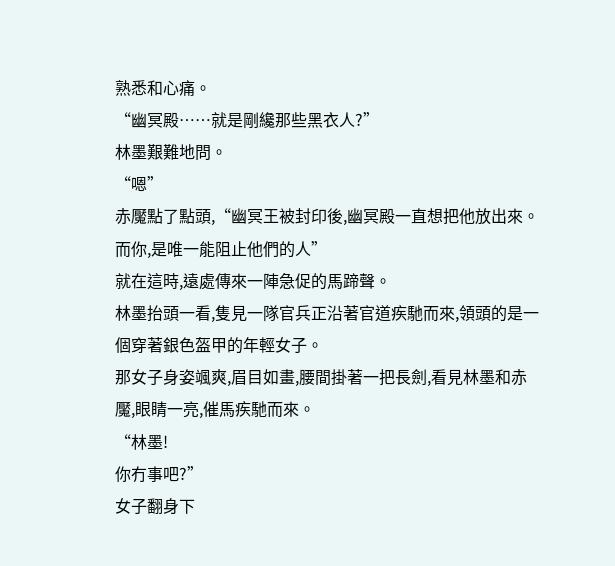熟悉和心痛。
“幽冥殿……就是剛纔那些黑衣人?”
林墨艱難地問。
“嗯”
赤魘點了點頭,“幽冥王被封印後,幽冥殿一直想把他放出來。
而你,是唯一能阻止他們的人”
就在這時,遠處傳來一陣急促的馬蹄聲。
林墨抬頭一看,隻見一隊官兵正沿著官道疾馳而來,領頭的是一個穿著銀色盔甲的年輕女子。
那女子身姿颯爽,眉目如畫,腰間掛著一把長劍,看見林墨和赤魘,眼睛一亮,催馬疾馳而來。
“林墨!
你冇事吧?”
女子翻身下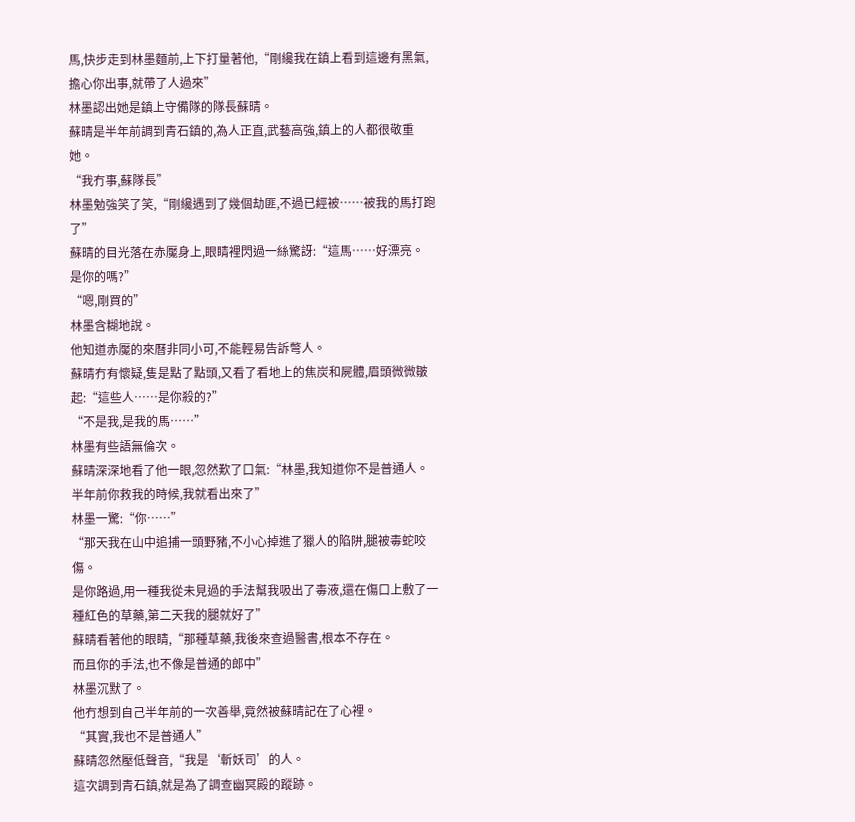馬,快步走到林墨麵前,上下打量著他,“剛纔我在鎮上看到這邊有黑氣,擔心你出事,就帶了人過來”
林墨認出她是鎮上守備隊的隊長蘇晴。
蘇晴是半年前調到青石鎮的,為人正直,武藝高強,鎮上的人都很敬重她。
“我冇事,蘇隊長”
林墨勉強笑了笑,“剛纔遇到了幾個劫匪,不過已經被……被我的馬打跑了”
蘇晴的目光落在赤魘身上,眼睛裡閃過一絲驚訝:“這馬……好漂亮。
是你的嗎?”
“嗯,剛買的”
林墨含糊地說。
他知道赤魘的來曆非同小可,不能輕易告訴彆人。
蘇晴冇有懷疑,隻是點了點頭,又看了看地上的焦炭和屍體,眉頭微微皺起:“這些人……是你殺的?”
“不是我,是我的馬……”
林墨有些語無倫次。
蘇晴深深地看了他一眼,忽然歎了口氣:“林墨,我知道你不是普通人。
半年前你救我的時候,我就看出來了”
林墨一驚:“你……”
“那天我在山中追捕一頭野豬,不小心掉進了獵人的陷阱,腿被毒蛇咬傷。
是你路過,用一種我從未見過的手法幫我吸出了毒液,還在傷口上敷了一種紅色的草藥,第二天我的腿就好了”
蘇晴看著他的眼睛,“那種草藥,我後來查過醫書,根本不存在。
而且你的手法,也不像是普通的郎中”
林墨沉默了。
他冇想到自己半年前的一次善舉,竟然被蘇晴記在了心裡。
“其實,我也不是普通人”
蘇晴忽然壓低聲音,“我是‘斬妖司’的人。
這次調到青石鎮,就是為了調查幽冥殿的蹤跡。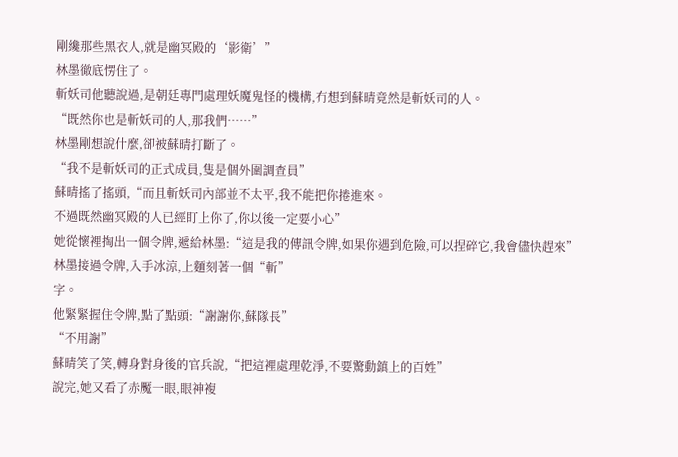剛纔那些黑衣人,就是幽冥殿的‘影衛’”
林墨徹底愣住了。
斬妖司他聽說過,是朝廷專門處理妖魔鬼怪的機構,冇想到蘇晴竟然是斬妖司的人。
“既然你也是斬妖司的人,那我們……”
林墨剛想說什麼,卻被蘇晴打斷了。
“我不是斬妖司的正式成員,隻是個外圍調查員”
蘇晴搖了搖頭,“而且斬妖司內部並不太平,我不能把你捲進來。
不過既然幽冥殿的人已經盯上你了,你以後一定要小心”
她從懷裡掏出一個令牌,遞給林墨:“這是我的傳訊令牌,如果你遇到危險,可以捏碎它,我會儘快趕來”
林墨接過令牌,入手冰涼,上麵刻著一個“斬”
字。
他緊緊握住令牌,點了點頭:“謝謝你,蘇隊長”
“不用謝”
蘇晴笑了笑,轉身對身後的官兵說,“把這裡處理乾淨,不要驚動鎮上的百姓”
說完,她又看了赤魘一眼,眼神複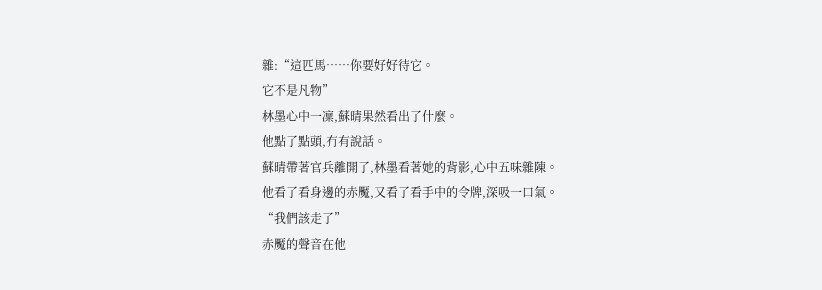雜:“這匹馬……你要好好待它。
它不是凡物”
林墨心中一凜,蘇晴果然看出了什麼。
他點了點頭,冇有說話。
蘇晴帶著官兵離開了,林墨看著她的背影,心中五味雜陳。
他看了看身邊的赤魘,又看了看手中的令牌,深吸一口氣。
“我們該走了”
赤魘的聲音在他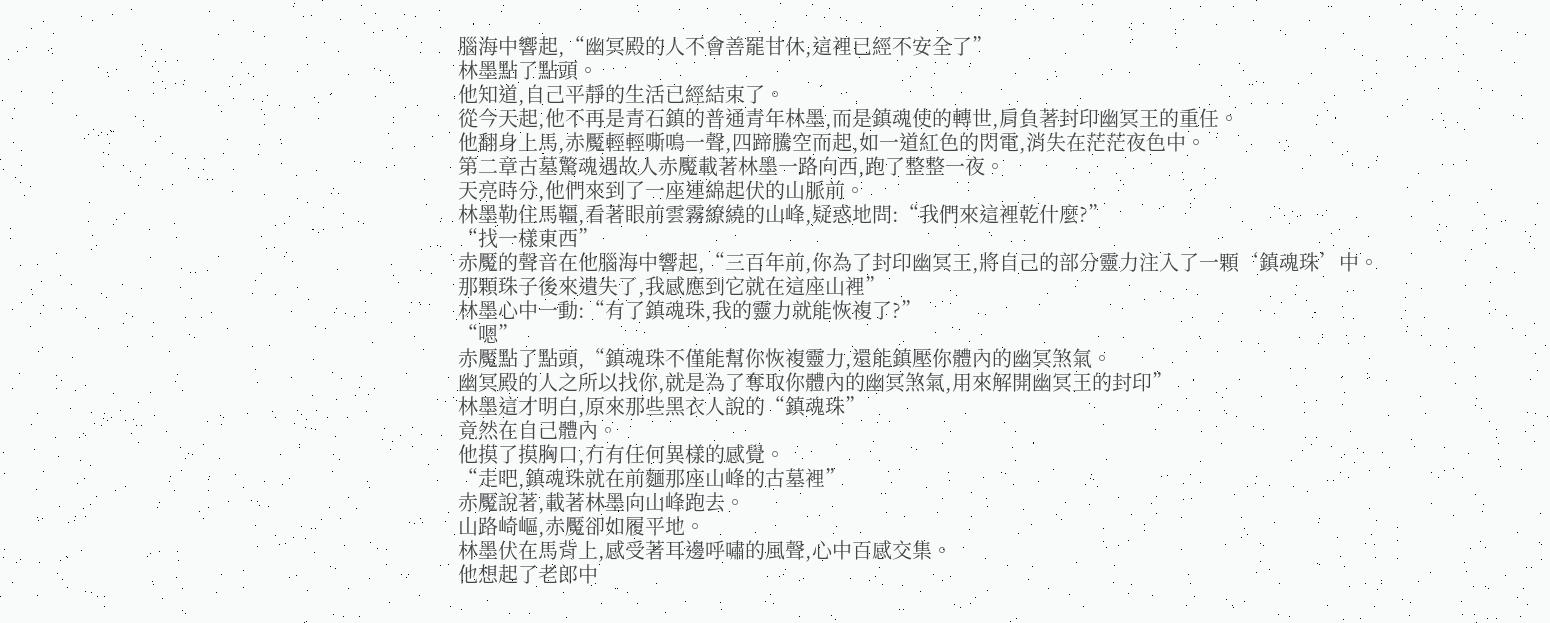腦海中響起,“幽冥殿的人不會善罷甘休,這裡已經不安全了”
林墨點了點頭。
他知道,自己平靜的生活已經結束了。
從今天起,他不再是青石鎮的普通青年林墨,而是鎮魂使的轉世,肩負著封印幽冥王的重任。
他翻身上馬,赤魘輕輕嘶鳴一聲,四蹄騰空而起,如一道紅色的閃電,消失在茫茫夜色中。
第二章古墓驚魂遇故人赤魘載著林墨一路向西,跑了整整一夜。
天亮時分,他們來到了一座連綿起伏的山脈前。
林墨勒住馬韁,看著眼前雲霧繚繞的山峰,疑惑地問:“我們來這裡乾什麼?”
“找一樣東西”
赤魘的聲音在他腦海中響起,“三百年前,你為了封印幽冥王,將自己的部分靈力注入了一顆‘鎮魂珠’中。
那顆珠子後來遺失了,我感應到它就在這座山裡”
林墨心中一動:“有了鎮魂珠,我的靈力就能恢複了?”
“嗯”
赤魘點了點頭,“鎮魂珠不僅能幫你恢複靈力,還能鎮壓你體內的幽冥煞氣。
幽冥殿的人之所以找你,就是為了奪取你體內的幽冥煞氣,用來解開幽冥王的封印”
林墨這才明白,原來那些黑衣人說的“鎮魂珠”
竟然在自己體內。
他摸了摸胸口,冇有任何異樣的感覺。
“走吧,鎮魂珠就在前麵那座山峰的古墓裡”
赤魘說著,載著林墨向山峰跑去。
山路崎嶇,赤魘卻如履平地。
林墨伏在馬背上,感受著耳邊呼嘯的風聲,心中百感交集。
他想起了老郎中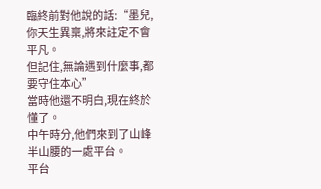臨終前對他說的話:“墨兒,你天生異稟,將來註定不會平凡。
但記住,無論遇到什麼事,都要守住本心”
當時他還不明白,現在終於懂了。
中午時分,他們來到了山峰半山腰的一處平台。
平台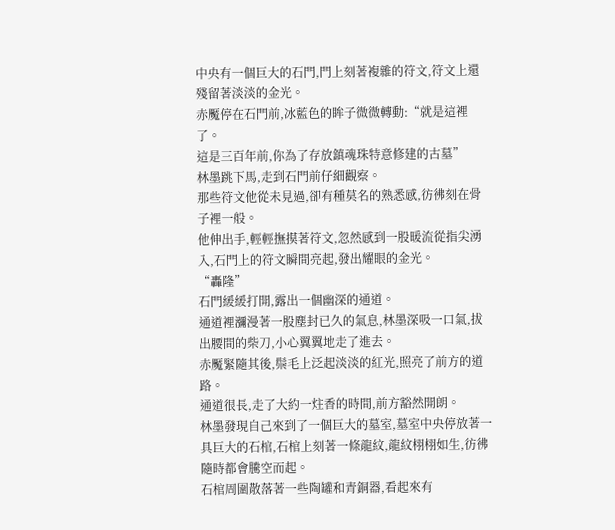中央有一個巨大的石門,門上刻著複雜的符文,符文上還殘留著淡淡的金光。
赤魘停在石門前,冰藍色的眸子微微轉動:“就是這裡了。
這是三百年前,你為了存放鎮魂珠特意修建的古墓”
林墨跳下馬,走到石門前仔細觀察。
那些符文他從未見過,卻有種莫名的熟悉感,彷彿刻在骨子裡一般。
他伸出手,輕輕撫摸著符文,忽然感到一股暖流從指尖湧入,石門上的符文瞬間亮起,發出耀眼的金光。
“轟隆”
石門緩緩打開,露出一個幽深的通道。
通道裡瀰漫著一股塵封已久的氣息,林墨深吸一口氣,拔出腰間的柴刀,小心翼翼地走了進去。
赤魘緊隨其後,鬃毛上泛起淡淡的紅光,照亮了前方的道路。
通道很長,走了大約一炷香的時間,前方豁然開朗。
林墨發現自己來到了一個巨大的墓室,墓室中央停放著一具巨大的石棺,石棺上刻著一條龍紋,龍紋栩栩如生,彷彿隨時都會騰空而起。
石棺周圍散落著一些陶罐和青銅器,看起來有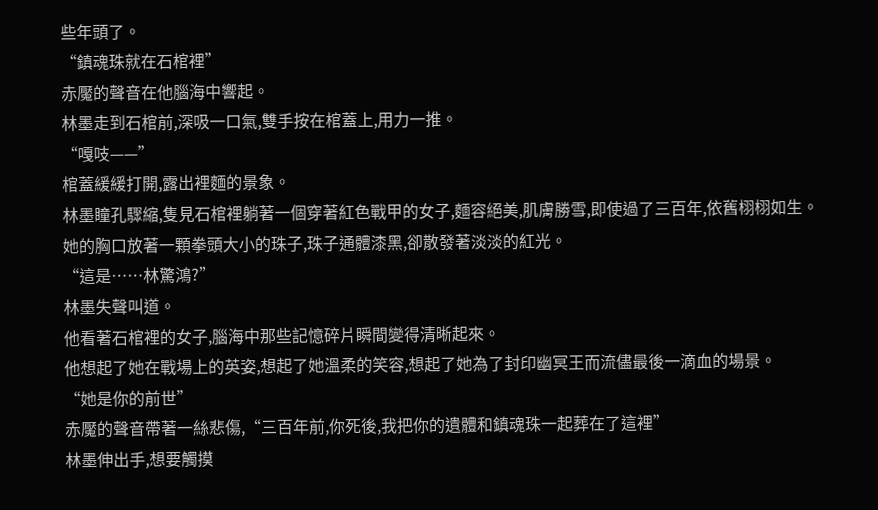些年頭了。
“鎮魂珠就在石棺裡”
赤魘的聲音在他腦海中響起。
林墨走到石棺前,深吸一口氣,雙手按在棺蓋上,用力一推。
“嘎吱——”
棺蓋緩緩打開,露出裡麵的景象。
林墨瞳孔驟縮,隻見石棺裡躺著一個穿著紅色戰甲的女子,麵容絕美,肌膚勝雪,即使過了三百年,依舊栩栩如生。
她的胸口放著一顆拳頭大小的珠子,珠子通體漆黑,卻散發著淡淡的紅光。
“這是……林驚鴻?”
林墨失聲叫道。
他看著石棺裡的女子,腦海中那些記憶碎片瞬間變得清晰起來。
他想起了她在戰場上的英姿,想起了她溫柔的笑容,想起了她為了封印幽冥王而流儘最後一滴血的場景。
“她是你的前世”
赤魘的聲音帶著一絲悲傷,“三百年前,你死後,我把你的遺體和鎮魂珠一起葬在了這裡”
林墨伸出手,想要觸摸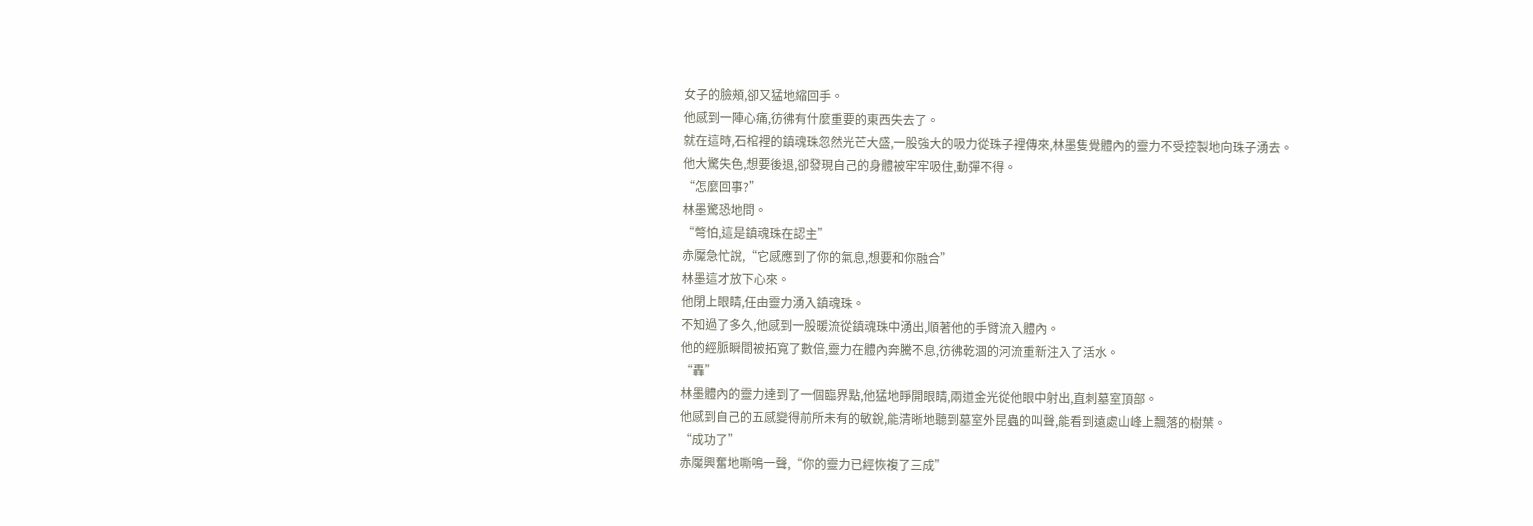女子的臉頰,卻又猛地縮回手。
他感到一陣心痛,彷彿有什麼重要的東西失去了。
就在這時,石棺裡的鎮魂珠忽然光芒大盛,一股強大的吸力從珠子裡傳來,林墨隻覺體內的靈力不受控製地向珠子湧去。
他大驚失色,想要後退,卻發現自己的身體被牢牢吸住,動彈不得。
“怎麼回事?”
林墨驚恐地問。
“彆怕,這是鎮魂珠在認主”
赤魘急忙說,“它感應到了你的氣息,想要和你融合”
林墨這才放下心來。
他閉上眼睛,任由靈力湧入鎮魂珠。
不知過了多久,他感到一股暖流從鎮魂珠中湧出,順著他的手臂流入體內。
他的經脈瞬間被拓寬了數倍,靈力在體內奔騰不息,彷彿乾涸的河流重新注入了活水。
“轟”
林墨體內的靈力達到了一個臨界點,他猛地睜開眼睛,兩道金光從他眼中射出,直刺墓室頂部。
他感到自己的五感變得前所未有的敏銳,能清晰地聽到墓室外昆蟲的叫聲,能看到遠處山峰上飄落的樹葉。
“成功了”
赤魘興奮地嘶鳴一聲,“你的靈力已經恢複了三成”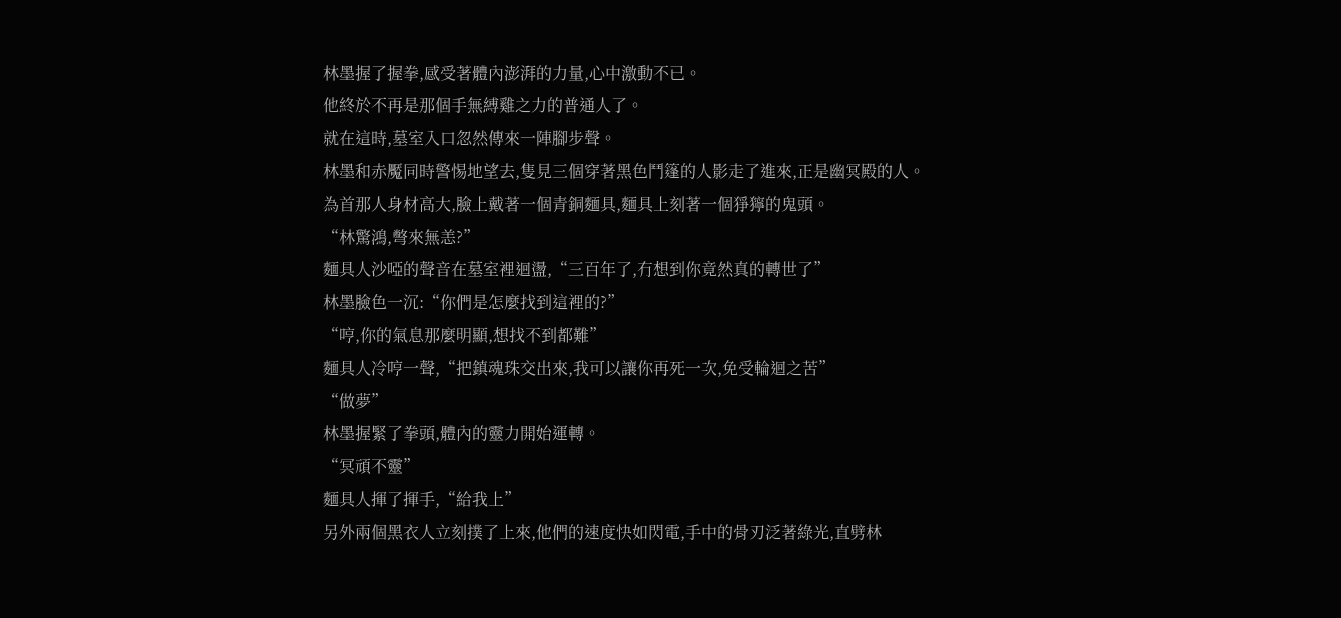林墨握了握拳,感受著體內澎湃的力量,心中激動不已。
他終於不再是那個手無縛雞之力的普通人了。
就在這時,墓室入口忽然傳來一陣腳步聲。
林墨和赤魘同時警惕地望去,隻見三個穿著黑色鬥篷的人影走了進來,正是幽冥殿的人。
為首那人身材高大,臉上戴著一個青銅麵具,麵具上刻著一個猙獰的鬼頭。
“林驚鴻,彆來無恙?”
麵具人沙啞的聲音在墓室裡迴盪,“三百年了,冇想到你竟然真的轉世了”
林墨臉色一沉:“你們是怎麼找到這裡的?”
“哼,你的氣息那麼明顯,想找不到都難”
麵具人冷哼一聲,“把鎮魂珠交出來,我可以讓你再死一次,免受輪迴之苦”
“做夢”
林墨握緊了拳頭,體內的靈力開始運轉。
“冥頑不靈”
麵具人揮了揮手,“給我上”
另外兩個黑衣人立刻撲了上來,他們的速度快如閃電,手中的骨刃泛著綠光,直劈林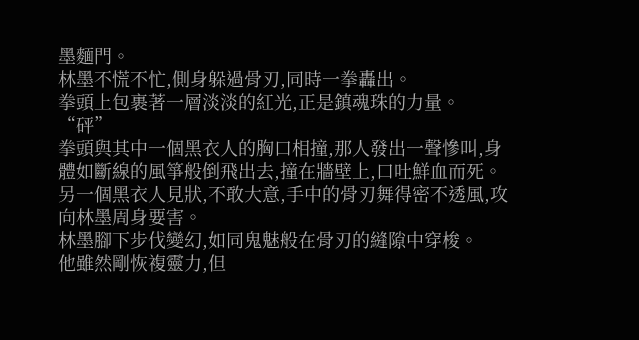墨麵門。
林墨不慌不忙,側身躲過骨刃,同時一拳轟出。
拳頭上包裹著一層淡淡的紅光,正是鎮魂珠的力量。
“砰”
拳頭與其中一個黑衣人的胸口相撞,那人發出一聲慘叫,身體如斷線的風箏般倒飛出去,撞在牆壁上,口吐鮮血而死。
另一個黑衣人見狀,不敢大意,手中的骨刃舞得密不透風,攻向林墨周身要害。
林墨腳下步伐變幻,如同鬼魅般在骨刃的縫隙中穿梭。
他雖然剛恢複靈力,但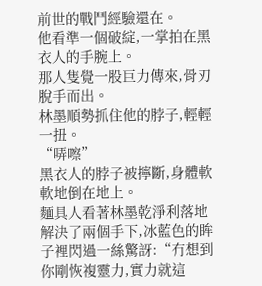前世的戰鬥經驗還在。
他看準一個破綻,一掌拍在黑衣人的手腕上。
那人隻覺一股巨力傳來,骨刃脫手而出。
林墨順勢抓住他的脖子,輕輕一扭。
“哢嚓”
黑衣人的脖子被擰斷,身體軟軟地倒在地上。
麵具人看著林墨乾淨利落地解決了兩個手下,冰藍色的眸子裡閃過一絲驚訝:“冇想到你剛恢複靈力,實力就這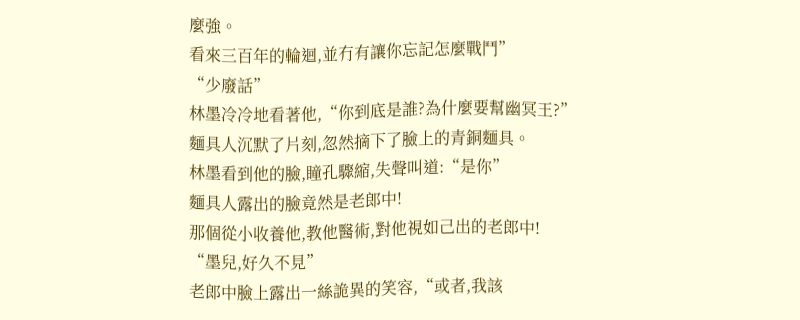麼強。
看來三百年的輪迴,並冇有讓你忘記怎麼戰鬥”
“少廢話”
林墨冷冷地看著他,“你到底是誰?為什麼要幫幽冥王?”
麵具人沉默了片刻,忽然摘下了臉上的青銅麵具。
林墨看到他的臉,瞳孔驟縮,失聲叫道:“是你”
麵具人露出的臉竟然是老郎中!
那個從小收養他,教他醫術,對他視如己出的老郎中!
“墨兒,好久不見”
老郎中臉上露出一絲詭異的笑容,“或者,我該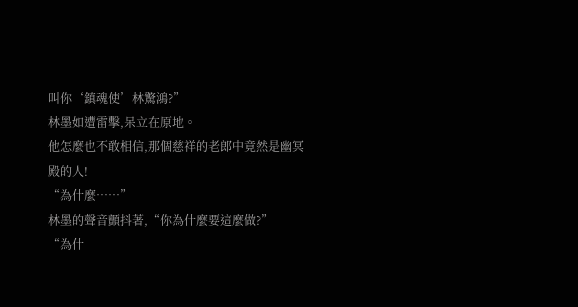叫你‘鎮魂使’林驚鴻?”
林墨如遭雷擊,呆立在原地。
他怎麼也不敢相信,那個慈祥的老郎中竟然是幽冥殿的人!
“為什麼……”
林墨的聲音顫抖著,“你為什麼要這麼做?”
“為什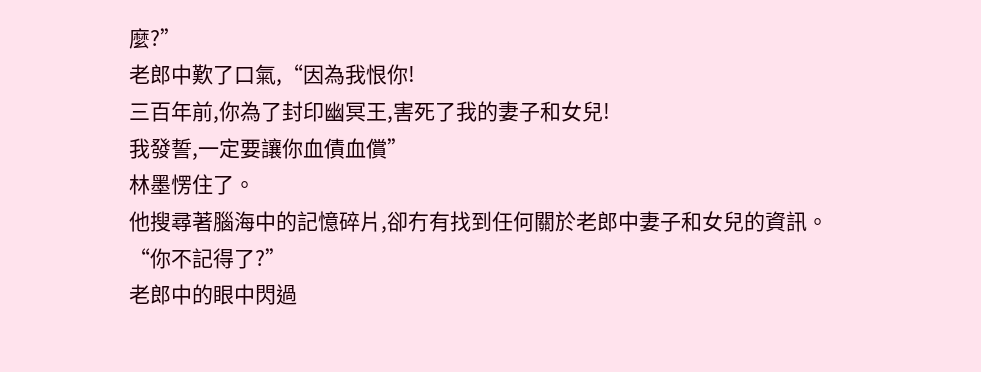麼?”
老郎中歎了口氣,“因為我恨你!
三百年前,你為了封印幽冥王,害死了我的妻子和女兒!
我發誓,一定要讓你血債血償”
林墨愣住了。
他搜尋著腦海中的記憶碎片,卻冇有找到任何關於老郎中妻子和女兒的資訊。
“你不記得了?”
老郎中的眼中閃過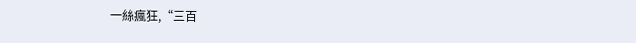一絲瘋狂,“三百